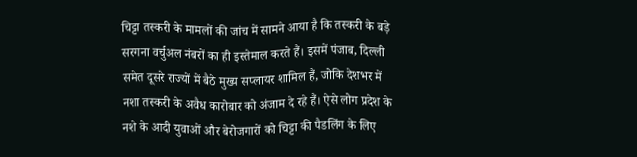चिट्टा तस्करी के मामलों की जांच में सामने आया है कि तस्करी के बड़े सरगना वर्चुअल नंबरों का ही इस्तेमाल करते हैं। इसमें पंजाब, दिल्ली समेत दूसरे राज्यों में बैठे मुख्य सप्लायर शामिल हैं, जोकि देशभर में नशा तस्करी के अवैध कारोबार को अंजाम दे रहे हैं। ऐसे लोग प्रदेश के नशे के आदी युवाओं और बेरोजगारों को चिट्टा की पैडलिंग के लिए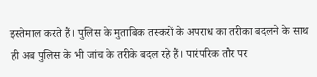इस्तेमाल करते हैं। पुलिस के मुताबिक तस्करों के अपराध का तरीका बदलने के साथ ही अब पुलिस के भी जांच के तरीके बदल रहे हैं। पारंपरिक तौर पर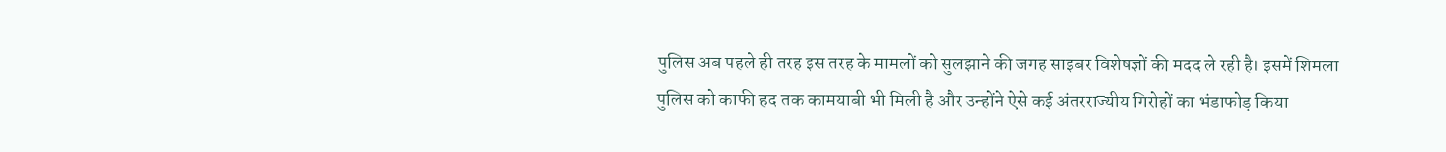पुलिस अब पहले ही तरह इस तरह के मामलों को सुलझाने की जगह साइबर विशेषज्ञों की मदद ले रही है। इसमें शिमला पुलिस को काफी हद तक कामयाबी भी मिली है और उन्होंने ऐसे कई अंतरराज्यीय गिरोहों का भंडाफोड़ किया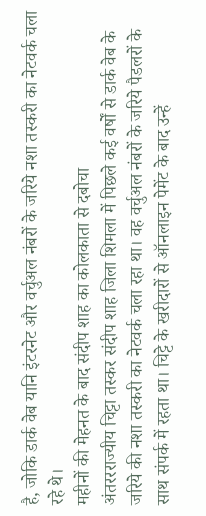है, जोकि डार्क वेब यानि इंटरनेट और वर्चुअल नंबरों के जरिये नशा तस्करी का नेटवर्क चला रहे थे।
महीनों की मेहनत के बाद संदीप शाह का कोलकाता से दबोचा
अंतररराज्यीय चिट्टा तस्कर संदीप शाह जिला शिमला में पिछले कई वर्षों से डार्क वेब के जरिये की नशा तस्करी का नेटवर्क चला रहा था। वह वर्चुअल नंबरों के जरिये पैडलरों के साथ संपर्क में रहता था। चिट्टे के खरीदारों से ऑनलाइन पेमेंट के बाद उन्हें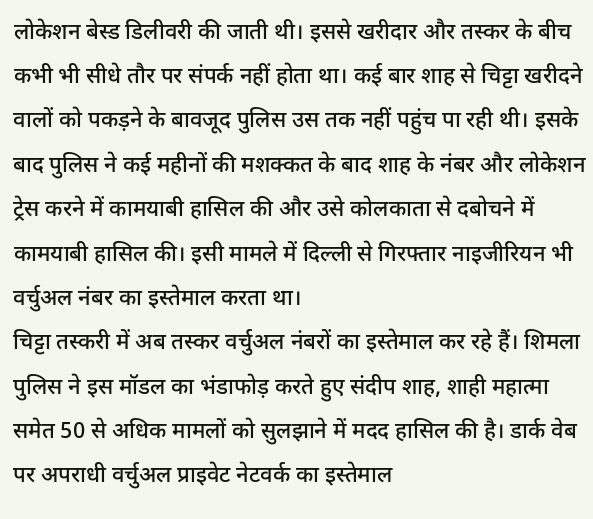लोकेशन बेस्ड डिलीवरी की जाती थी। इससे खरीदार और तस्कर के बीच कभी भी सीधे तौर पर संपर्क नहीं होता था। कई बार शाह से चिट्टा खरीदने वालों को पकड़ने के बावजूद पुलिस उस तक नहीं पहुंच पा रही थी। इसके बाद पुलिस ने कई महीनों की मशक्कत के बाद शाह के नंबर और लोकेशन ट्रेस करने में कामयाबी हासिल की और उसे कोलकाता से दबोचने में कामयाबी हासिल की। इसी मामले में दिल्ली से गिरफ्तार नाइजीरियन भी वर्चुअल नंबर का इस्तेमाल करता था।
चिट्टा तस्करी में अब तस्कर वर्चुअल नंबरों का इस्तेमाल कर रहे हैं। शिमला पुलिस ने इस मॉडल का भंडाफोड़ करते हुए संदीप शाह, शाही महात्मा समेत 50 से अधिक मामलों को सुलझाने में मदद हासिल की है। डार्क वेब पर अपराधी वर्चुअल प्राइवेट नेटवर्क का इस्तेमाल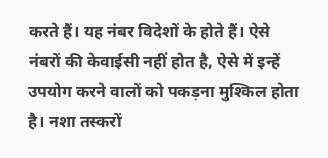करते हैं। यह नंबर विदेशों के होते हैं। ऐसे नंबरों की केवाईसी नहीं होत है, ऐसे में इन्हें उपयोग करने वालों को पकड़ना मुश्किल होता है। नशा तस्करों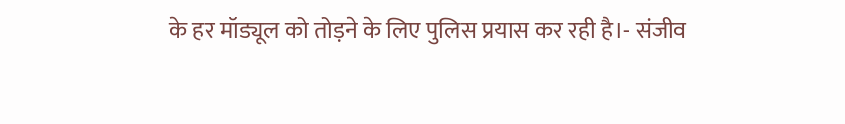के हर मॉड्यूल को तोड़ने के लिए पुलिस प्रयास कर रही है।- संजीव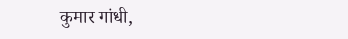कुमार गांधी,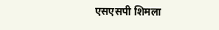एसएसपी शिमला